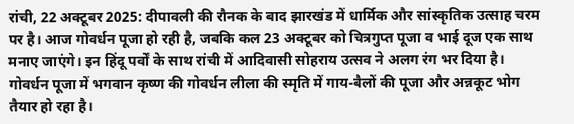रांची, 22 अक्टूबर 2025: दीपावली की रौनक के बाद झारखंड में धार्मिक और सांस्कृतिक उत्साह चरम पर है। आज गोवर्धन पूजा हो रही है, जबकि कल 23 अक्टूबर को चित्रगुप्त पूजा व भाई दूज एक साथ मनाए जाएंगे। इन हिंदू पर्वों के साथ रांची में आदिवासी सोहराय उत्सव ने अलग रंग भर दिया है।
गोवर्धन पूजा में भगवान कृष्ण की गोवर्धन लीला की स्मृति में गाय-बैलों की पूजा और अन्नकूट भोग तैयार हो रहा है।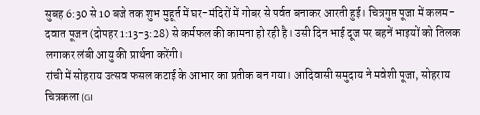सुबह 6:30 से 10 बजे तक शुभ मुहूर्त में घर-मंदिरों में गोबर से पर्वत बनाकर आरती हुई। चित्रगुप्त पूजा में कलम-दवात पूजन (दोपहर 1:13-3:28) से कर्मफल की कामना हो रही है। उसी दिन भाई दूज पर बहनें भाइयों को तिलक लगाकर लंबी आयु की प्रार्थना करेंगी।
रांची में सोहराय उत्सव फसल कटाई के आभार का प्रतीक बन गया। आदिवासी समुदाय ने मवेशी पूजा, सोहराय चित्रकला (GI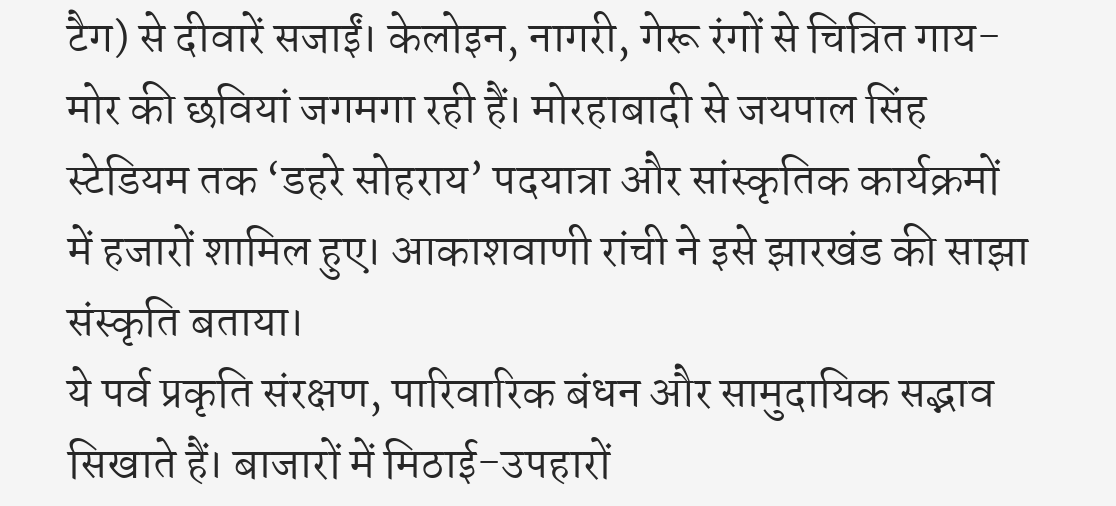टैग) से दीवारें सजाईं। केलोइन, नागरी, गेरू रंगों से चित्रित गाय-मोर की छवियां जगमगा रही हैं। मोरहाबादी से जयपाल सिंह स्टेडियम तक ‘डहरे सोहराय’ पदयात्रा और सांस्कृतिक कार्यक्रमों में हजारों शामिल हुए। आकाशवाणी रांची ने इसे झारखंड की साझा संस्कृति बताया।
ये पर्व प्रकृति संरक्षण, पारिवारिक बंधन और सामुदायिक सद्भाव सिखाते हैं। बाजारों में मिठाई-उपहारों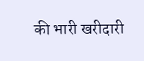की भारी खरीदारी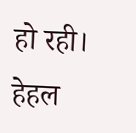हो रही। हेहल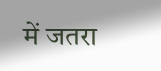में जतरा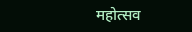महोत्सव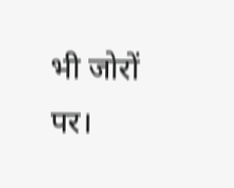भी जोरों पर।